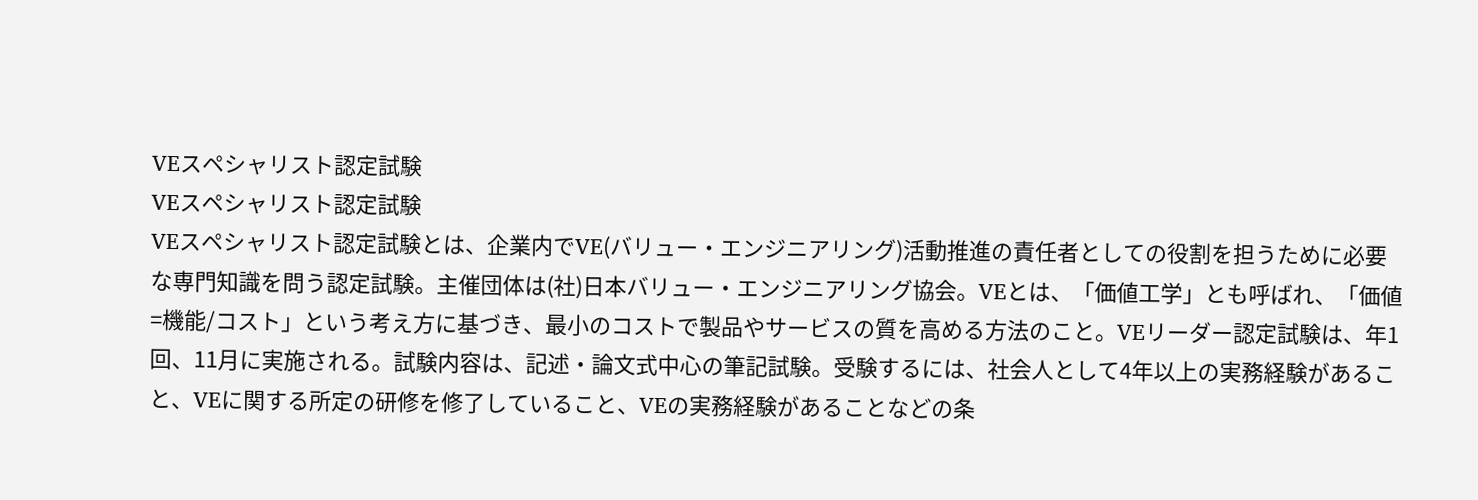VEスペシャリスト認定試験
VEスペシャリスト認定試験
VEスペシャリスト認定試験とは、企業内でVE(バリュー・エンジニアリング)活動推進の責任者としての役割を担うために必要な専門知識を問う認定試験。主催団体は(社)日本バリュー・エンジニアリング協会。VEとは、「価値工学」とも呼ばれ、「価値=機能/コスト」という考え方に基づき、最小のコストで製品やサービスの質を高める方法のこと。VEリーダー認定試験は、年1回、11月に実施される。試験内容は、記述・論文式中心の筆記試験。受験するには、社会人として4年以上の実務経験があること、VEに関する所定の研修を修了していること、VEの実務経験があることなどの条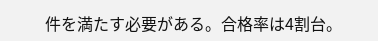件を満たす必要がある。合格率は4割台。